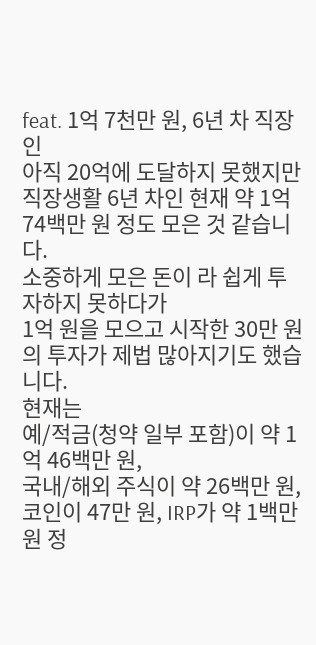feat. 1억 7천만 원, 6년 차 직장인
아직 20억에 도달하지 못했지만 직장생활 6년 차인 현재 약 1억 74백만 원 정도 모은 것 같습니다.
소중하게 모은 돈이 라 쉽게 투자하지 못하다가
1억 원을 모으고 시작한 30만 원의 투자가 제법 많아지기도 했습니다.
현재는
예/적금(청약 일부 포함)이 약 1억 46백만 원,
국내/해외 주식이 약 26백만 원, 코인이 47만 원, IRP가 약 1백만 원 정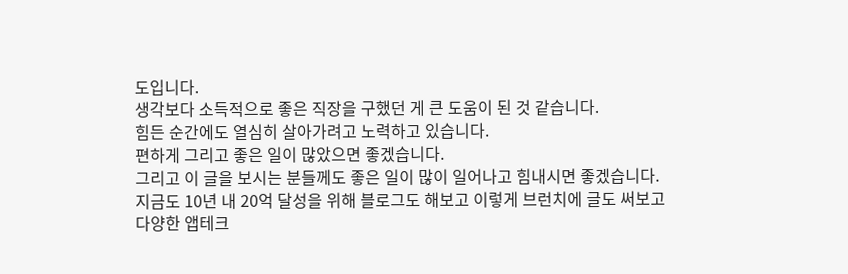도입니다.
생각보다 소득적으로 좋은 직장을 구했던 게 큰 도움이 된 것 같습니다.
힘든 순간에도 열심히 살아가려고 노력하고 있습니다.
편하게 그리고 좋은 일이 많았으면 좋겠습니다.
그리고 이 글을 보시는 분들께도 좋은 일이 많이 일어나고 힘내시면 좋겠습니다.
지금도 10년 내 20억 달성을 위해 블로그도 해보고 이렇게 브런치에 글도 써보고
다양한 앱테크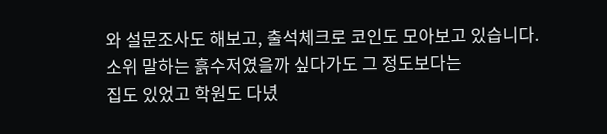와 설문조사도 해보고, 출석체크로 코인도 모아보고 있습니다.
소위 말하는 흙수저였을까 싶다가도 그 정도보다는
집도 있었고 학원도 다녔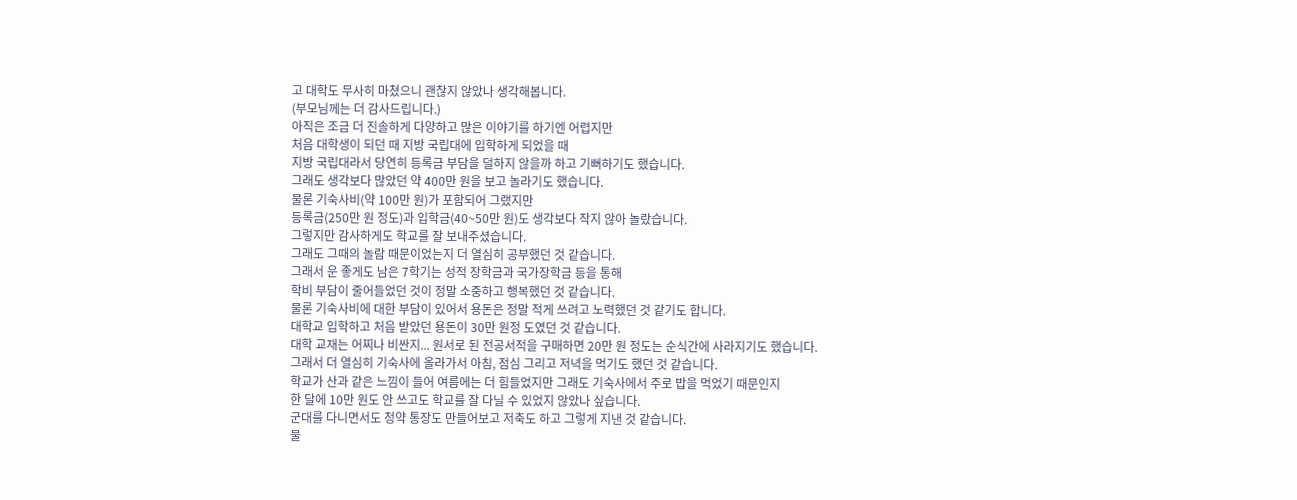고 대학도 무사히 마쳤으니 괜찮지 않았나 생각해봅니다.
(부모님께는 더 감사드립니다.)
아직은 조금 더 진솔하게 다양하고 많은 이야기를 하기엔 어렵지만
처음 대학생이 되던 때 지방 국립대에 입학하게 되었을 때
지방 국립대라서 당연히 등록금 부담을 덜하지 않을까 하고 기뻐하기도 했습니다.
그래도 생각보다 많았던 약 400만 원을 보고 놀라기도 했습니다.
물론 기숙사비(약 100만 원)가 포함되어 그랬지만
등록금(250만 원 정도)과 입학금(40~50만 원)도 생각보다 작지 않아 놀랐습니다.
그렇지만 감사하게도 학교를 잘 보내주셨습니다.
그래도 그때의 놀람 때문이었는지 더 열심히 공부했던 것 같습니다.
그래서 운 좋게도 남은 7학기는 성적 장학금과 국가장학금 등을 통해
학비 부담이 줄어들었던 것이 정말 소중하고 행복했던 것 같습니다.
물론 기숙사비에 대한 부담이 있어서 용돈은 정말 적게 쓰려고 노력했던 것 같기도 합니다.
대학교 입학하고 처음 받았던 용돈이 30만 원정 도였던 것 같습니다.
대학 교재는 어찌나 비싼지... 원서로 된 전공서적을 구매하면 20만 원 정도는 순식간에 사라지기도 했습니다.
그래서 더 열심히 기숙사에 올라가서 아침, 점심 그리고 저녁을 먹기도 했던 것 같습니다.
학교가 산과 같은 느낌이 들어 여름에는 더 힘들었지만 그래도 기숙사에서 주로 밥을 먹었기 때문인지
한 달에 10만 원도 안 쓰고도 학교를 잘 다닐 수 있었지 않았나 싶습니다.
군대를 다니면서도 청약 통장도 만들어보고 저축도 하고 그렇게 지낸 것 같습니다.
물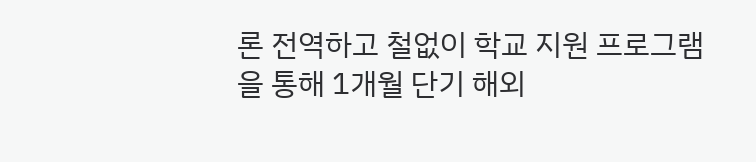론 전역하고 철없이 학교 지원 프로그램을 통해 1개월 단기 해외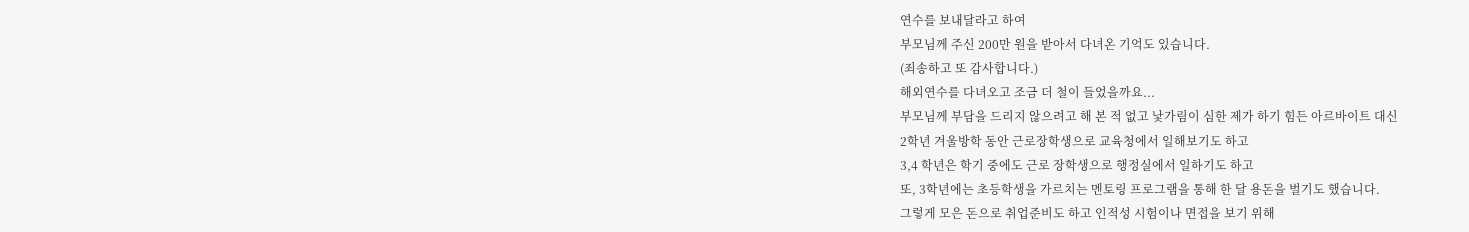연수를 보내달라고 하여
부모님께 주신 200만 원을 받아서 다녀온 기억도 있습니다.
(죄송하고 또 감사합니다.)
해외연수를 다녀오고 조금 더 철이 들었을까요...
부모님께 부담을 드리지 않으려고 해 본 적 없고 낯가림이 심한 제가 하기 힘든 아르바이트 대신
2학년 겨울방학 동안 근로장학생으로 교육청에서 일해보기도 하고
3,4 학년은 학기 중에도 근로 장학생으로 행정실에서 일하기도 하고
또, 3학년에는 초등학생을 가르치는 멘토링 프로그램을 통해 한 달 용돈을 벌기도 했습니다.
그렇게 모은 돈으로 취업준비도 하고 인적성 시험이나 면접을 보기 위해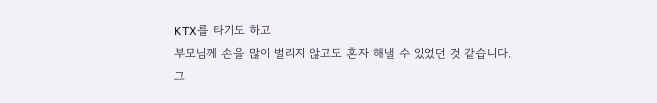KTX를 타기도 하고
부모님께 손을 많이 벌리지 않고도 혼자 해낼 수 있었던 것 같습니다.
그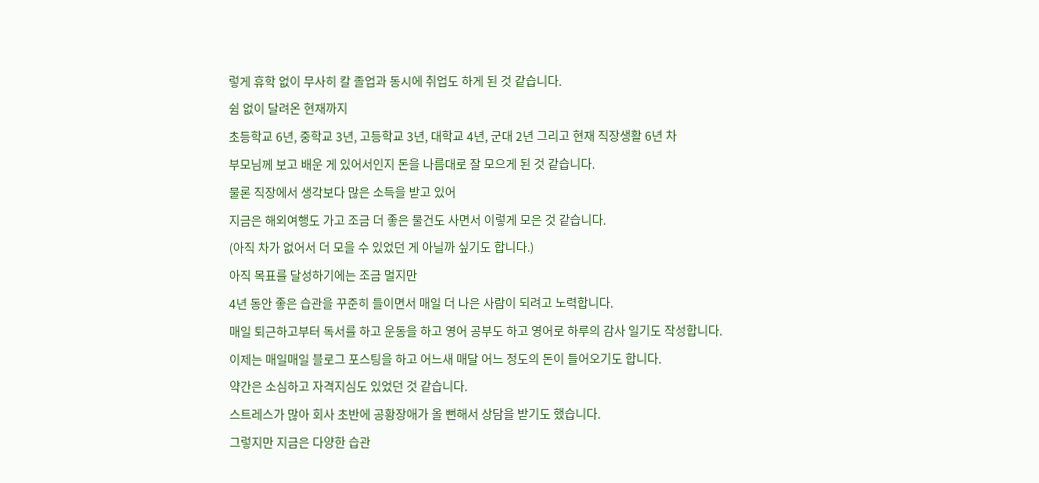렇게 휴학 없이 무사히 칼 졸업과 동시에 취업도 하게 된 것 같습니다.
쉼 없이 달려온 현재까지
초등학교 6년, 중학교 3년, 고등학교 3년, 대학교 4년, 군대 2년 그리고 현재 직장생활 6년 차
부모님께 보고 배운 게 있어서인지 돈을 나름대로 잘 모으게 된 것 같습니다.
물론 직장에서 생각보다 많은 소득을 받고 있어
지금은 해외여행도 가고 조금 더 좋은 물건도 사면서 이렇게 모은 것 같습니다.
(아직 차가 없어서 더 모을 수 있었던 게 아닐까 싶기도 합니다.)
아직 목표를 달성하기에는 조금 멀지만
4년 동안 좋은 습관을 꾸준히 들이면서 매일 더 나은 사람이 되려고 노력합니다.
매일 퇴근하고부터 독서를 하고 운동을 하고 영어 공부도 하고 영어로 하루의 감사 일기도 작성합니다.
이제는 매일매일 블로그 포스팅을 하고 어느새 매달 어느 정도의 돈이 들어오기도 합니다.
약간은 소심하고 자격지심도 있었던 것 같습니다.
스트레스가 많아 회사 초반에 공황장애가 올 뻔해서 상담을 받기도 했습니다.
그렇지만 지금은 다양한 습관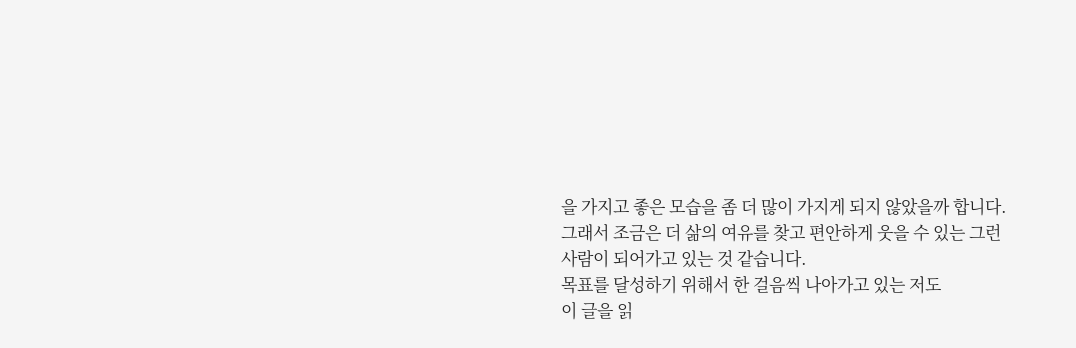을 가지고 좋은 모습을 좀 더 많이 가지게 되지 않았을까 합니다.
그래서 조금은 더 삶의 여유를 찾고 편안하게 웃을 수 있는 그런 사람이 되어가고 있는 것 같습니다.
목표를 달성하기 위해서 한 걸음씩 나아가고 있는 저도
이 글을 읽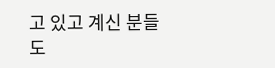고 있고 계신 분들도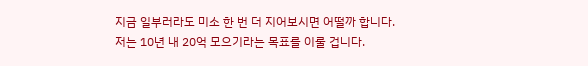지금 일부러라도 미소 한 번 더 지어보시면 어떨까 합니다.
저는 10년 내 20억 모으기라는 목표를 이룰 겁니다.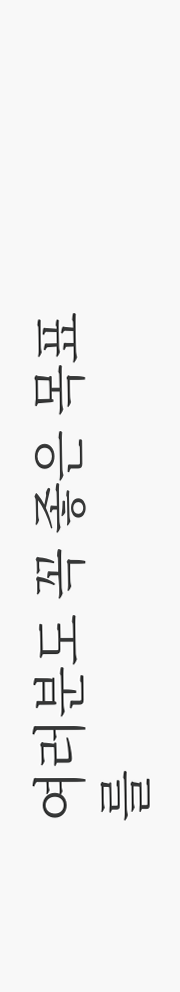여러분도 꼭 좋은 목표를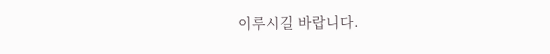이루시길 바랍니다.